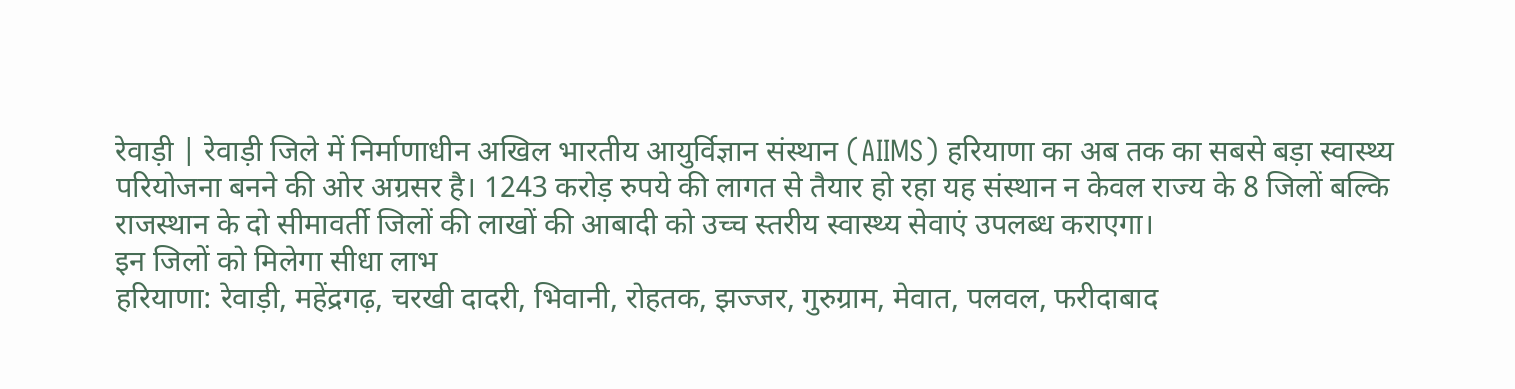रेवाड़ी | रेवाड़ी जिले में निर्माणाधीन अखिल भारतीय आयुर्विज्ञान संस्थान (AIIMS) हरियाणा का अब तक का सबसे बड़ा स्वास्थ्य परियोजना बनने की ओर अग्रसर है। 1243 करोड़ रुपये की लागत से तैयार हो रहा यह संस्थान न केवल राज्य के 8 जिलों बल्कि राजस्थान के दो सीमावर्ती जिलों की लाखों की आबादी को उच्च स्तरीय स्वास्थ्य सेवाएं उपलब्ध कराएगा।
इन जिलों को मिलेगा सीधा लाभ
हरियाणा: रेवाड़ी, महेंद्रगढ़, चरखी दादरी, भिवानी, रोहतक, झज्जर, गुरुग्राम, मेवात, पलवल, फरीदाबाद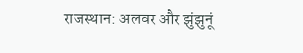राजस्थान: अलवर और झुंझुनूं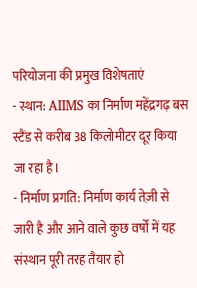परियोजना की प्रमुख विशेषताएं
- स्थान: AIIMS का निर्माण महेंद्रगढ़ बस स्टैंड से करीब 38 किलोमीटर दूर किया जा रहा है।
- निर्माण प्रगति: निर्माण कार्य तेज़ी से जारी है और आने वाले कुछ वर्षों में यह संस्थान पूरी तरह तैयार हो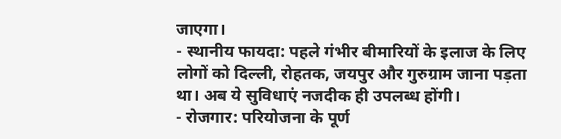जाएगा।
- स्थानीय फायदा: पहले गंभीर बीमारियों के इलाज के लिए लोगों को दिल्ली, रोहतक, जयपुर और गुरुग्राम जाना पड़ता था। अब ये सुविधाएं नजदीक ही उपलब्ध होंगी।
- रोजगार: परियोजना के पूर्ण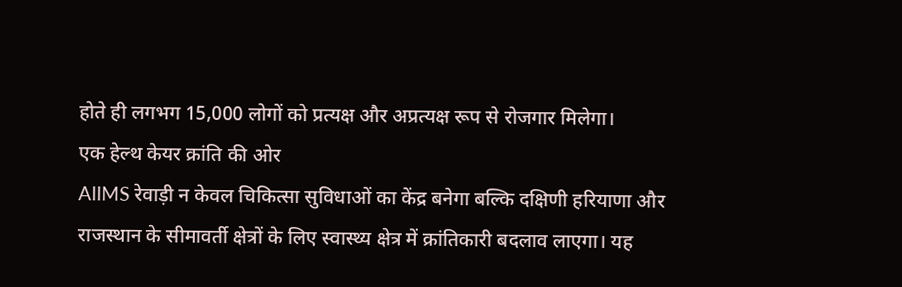होते ही लगभग 15,000 लोगों को प्रत्यक्ष और अप्रत्यक्ष रूप से रोजगार मिलेगा।
एक हेल्थ केयर क्रांति की ओर
AIIMS रेवाड़ी न केवल चिकित्सा सुविधाओं का केंद्र बनेगा बल्कि दक्षिणी हरियाणा और राजस्थान के सीमावर्ती क्षेत्रों के लिए स्वास्थ्य क्षेत्र में क्रांतिकारी बदलाव लाएगा। यह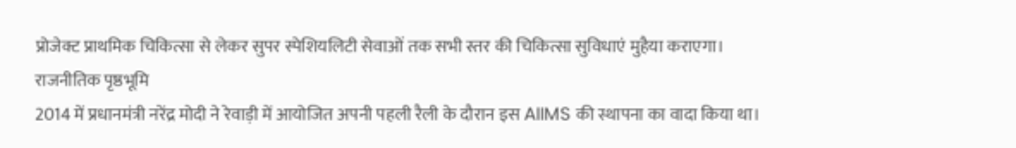प्रोजेक्ट प्राथमिक चिकित्सा से लेकर सुपर स्पेशियलिटी सेवाओं तक सभी स्तर की चिकित्सा सुविधाएं मुहैया कराएगा।
राजनीतिक पृष्ठभूमि
2014 में प्रधानमंत्री नरेंद्र मोदी ने रेवाड़ी में आयोजित अपनी पहली रैली के दौरान इस AIIMS की स्थापना का वादा किया था।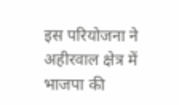इस परियोजना ने अहीरवाल क्षेत्र में भाजपा की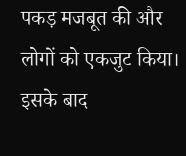पकड़ मजबूत की और लोगों को एकजुट किया। इसके बाद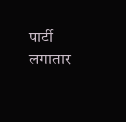पार्टी लगातार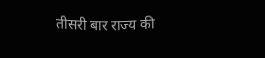तीसरी बार राज्य की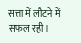सत्ता में लौटने में सफल रही।